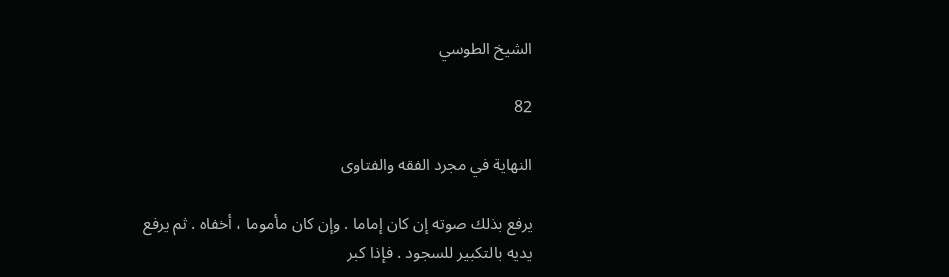الشيخ الطوسي

82

النهاية في مجرد الفقه والفتاوى

يرفع بذلك صوته إن كان إماما . وإن كان مأموما ، أخفاه . ثم يرفع يديه بالتكبير للسجود . فإذا كبر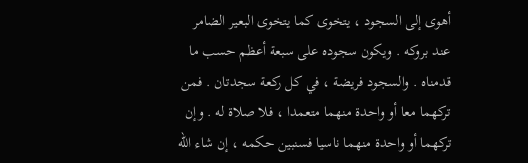أهوى إلى السجود ، يتخوى كما يتخوى البعير الضامر عند بروكه . ويكون سجوده على سبعة أعظم حسب ما قدمناه . والسجود فريضة ، في كل ركعة سجدتان . فمن تركهما معا أو واحدة منهما متعمدا ، فلا صلاة له . وإن تركهما أو واحدة منهما ناسيا فسنبين حكمه ، إن شاء الله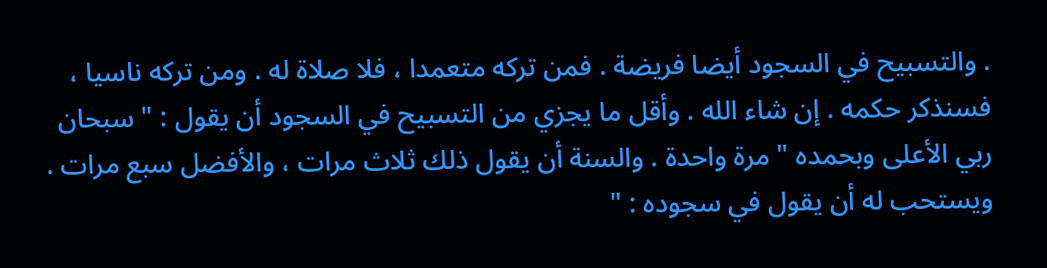. والتسبيح في السجود أيضا فريضة . فمن تركه متعمدا ، فلا صلاة له . ومن تركه ناسيا ، فسنذكر حكمه . إن شاء الله . وأقل ما يجزي من التسبيح في السجود أن يقول : " سبحان ربي الأعلى وبحمده " مرة واحدة . والسنة أن يقول ذلك ثلاث مرات ، والأفضل سبع مرات . ويستحب له أن يقول في سجوده : "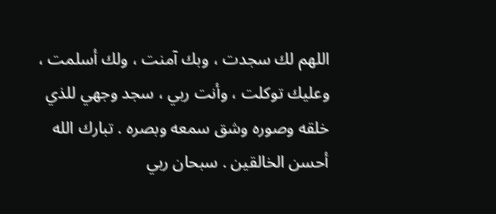اللهم لك سجدت ، وبك آمنت ، ولك أسلمت ، وعليك توكلت ، وأنت ربي ، سجد وجهي للذي خلقه وصوره وشق سمعه وبصره . تبارك الله أحسن الخالقين . سبحان ربي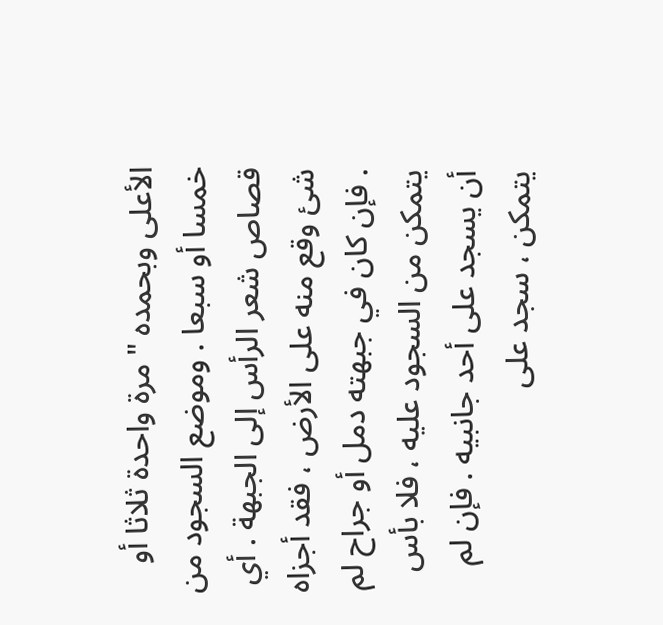الأعلى وبحمده " مرة واحدة ثلاثا أو خمسا أو سبعا . وموضع السجود من قصاص شعر الرأس إلى الجبهة . أي شئ وقع منه على الأرض ، فقد أجزاه . فإن كان في جبهته دمل أو جراح لم يتمكن من السجود عليه ، فلا بأس أن يسجد على أحد جانبيه . فإن لم يتمكن ، سجد على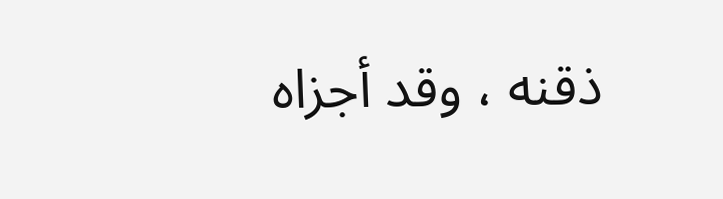ذقنه ، وقد أجزاه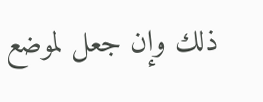ذلك وإن جعل لموضع